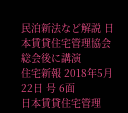民泊新法など解説 日本賃貸住宅管理協会 総会後に講演
住宅新報 2018年5月22日 号 6面
日本賃貸住宅管理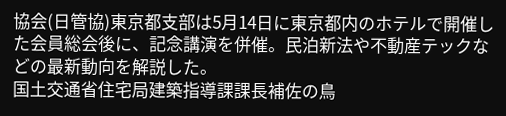協会(日管協)東京都支部は5月14日に東京都内のホテルで開催した会員総会後に、記念講演を併催。民泊新法や不動産テックなどの最新動向を解説した。
国土交通省住宅局建築指導課課長補佐の鳥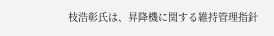枝浩彰氏は、昇降機に関する維持管理指針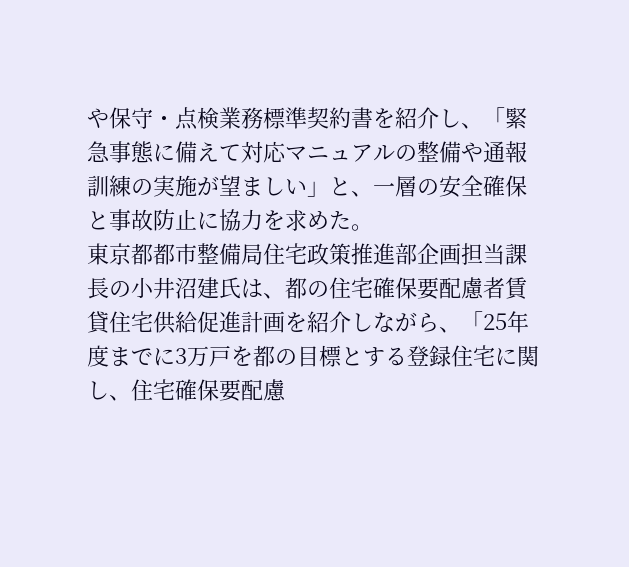や保守・点検業務標準契約書を紹介し、「緊急事態に備えて対応マニュアルの整備や通報訓練の実施が望ましい」と、一層の安全確保と事故防止に協力を求めた。
東京都都市整備局住宅政策推進部企画担当課長の小井沼建氏は、都の住宅確保要配慮者賃貸住宅供給促進計画を紹介しながら、「25年度までに3万戸を都の目標とする登録住宅に関し、住宅確保要配慮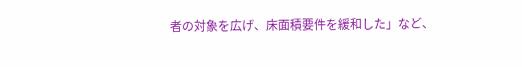者の対象を広げ、床面積要件を緩和した」など、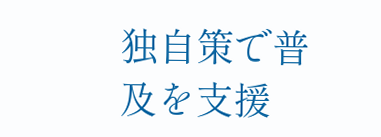独自策で普及を支援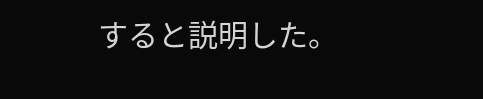すると説明した。